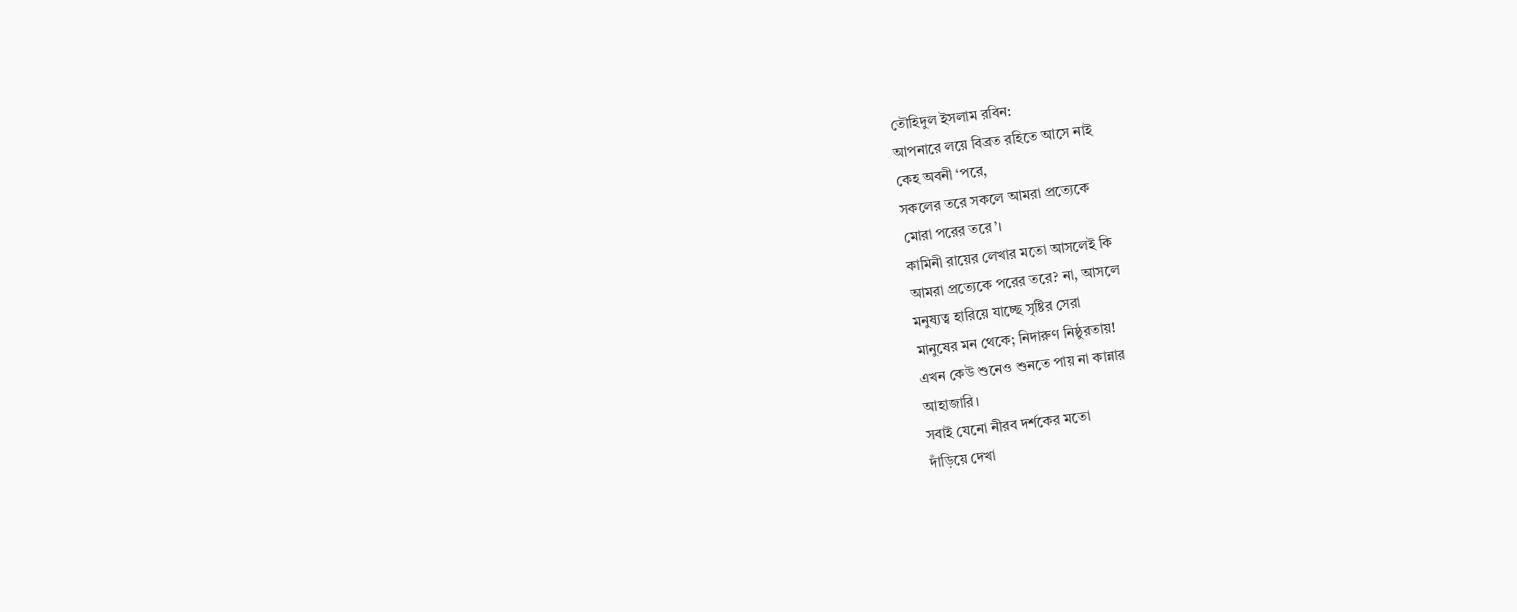তৌহিদুল ইসলাম রবিন:
আপনারে লয়ে বিব্রত রহিতে আসে নাই
কেহ অবনী ‘পরে,
সকলের তরে সকলে আমরা প্রত্যেকে
মোরা পরের তরে’।
কামিনী রায়ের লেখার মতো আসলেই কি
আমরা প্রত্যেকে পরের তরে? না, আসলে
মনুষ্যত্ব হারিয়ে যাচ্ছে সৃষ্টির সেরা
মানুষের মন থেকে; নিদারুণ নিষ্ঠুরতায়!
এখন কেউ শুনেও শুনতে পায় না কান্নার
আহাজারি।
সবাই যেনো নীরব দর্শকের মতো
দাঁড়িয়ে দেখা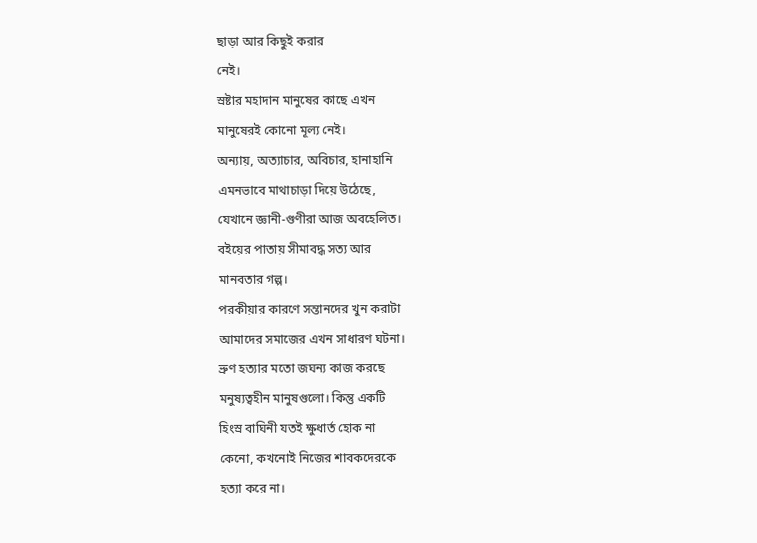ছাড়া আর কিছুই করার
নেই।
স্রষ্টার মহাদান মানুষের কাছে এখন
মানুষেরই কোনো মূল্য নেই।
অন্যায়, অত্যাচার, অবিচার, হানাহানি
এমনভাবে মাথাচাড়া দিয়ে উঠেছে,
যেখানে জ্ঞানী-গুণীরা আজ অবহেলিত।
বইয়ের পাতায় সীমাবদ্ধ সত্য আর
মানবতার গল্প।
পরকীয়ার কারণে সন্তানদের খুন করাটা
আমাদের সমাজের এখন সাধারণ ঘটনা।
ভ্রুণ হত্যার মতো জঘন্য কাজ করছে
মনুষ্যত্বহীন মানুষগুলো। কিন্তু একটি
হিংস্র বাঘিনী যতই ক্ষুধার্ত হোক না
কেনো, কখনোই নিজের শাবকদেরকে
হত্যা করে না।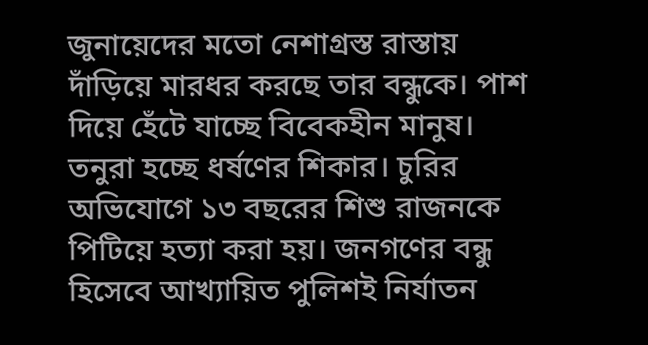জুনায়েদের মতো নেশাগ্রস্ত রাস্তায়
দাঁড়িয়ে মারধর করছে তার বন্ধুকে। পাশ
দিয়ে হেঁটে যাচ্ছে বিবেকহীন মানুষ।
তনুরা হচ্ছে ধর্ষণের শিকার। চুরির
অভিযোগে ১৩ বছরের শিশু রাজনকে
পিটিয়ে হত্যা করা হয়। জনগণের বন্ধু
হিসেবে আখ্যায়িত পুলিশই নির্যাতন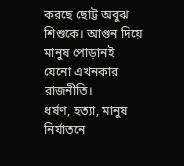করছে ছোট্ট অবুঝ শিশুকে। আগুন দিয়ে
মানুষ পোড়ানই যেনো এখনকার
রাজনীতি।
ধর্ষণ, হত্যা, মানুষ নির্যাতনে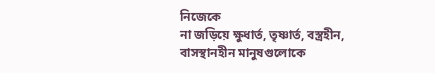নিজেকে
না জড়িয়ে ক্ষুধার্ত, তৃষ্ণার্ত, বস্ত্রহীন,
বাসস্থানহীন মানুষগুলোকে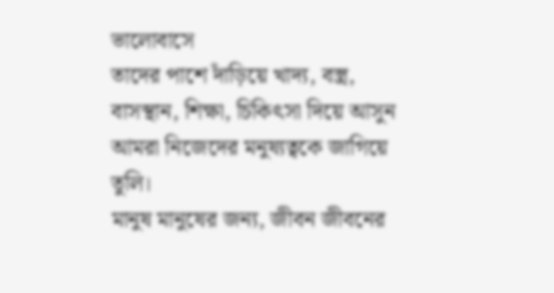ভালোবাসে
তাদের পাশে দাঁড়িয়ে খাদ্য, বস্ত্র,
বাসস্থান, শিক্ষা, চিকিৎসা দিয়ে আসুন
আমরা নিজেদের মনুষ্যত্বকে জাগিয়ে
তুলি।
মানুষ মানুষের জন্য, জীবন জীবনের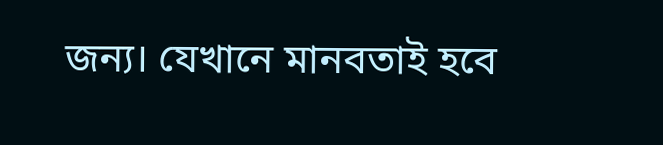জন্য। যেখানে মানবতাই হবে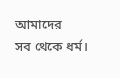আমাদের
সব থেকে ধর্ম।